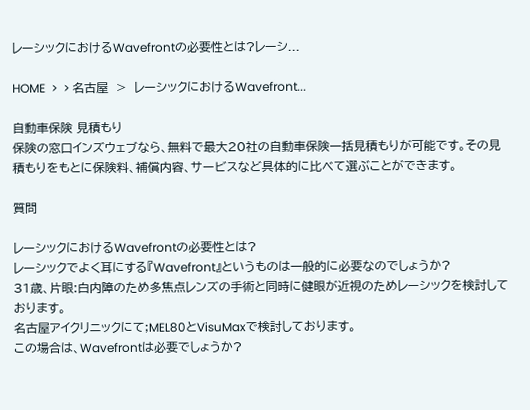レーシックにおけるWavefrontの必要性とは?レーシ...

HOME  >  > 名古屋  >  レーシックにおけるWavefront...

自動車保険 見積もり
保険の窓口インズウェブなら、無料で最大20社の自動車保険一括見積もりが可能です。その見積もりをもとに保険料、補償内容、サービスなど具体的に比べて選ぶことができます。

質問

レーシックにおけるWavefrontの必要性とは?
レーシックでよく耳にする『Wavefront』というものは一般的に必要なのでしょうか?
31歳、片眼:白内障のため多焦点レンズの手術と同時に健眼が近視のためレーシックを検討しております。
名古屋アイクリニックにて;MEL80とVisuMaxで検討しております。
この場合は、Wavefrontは必要でしょうか?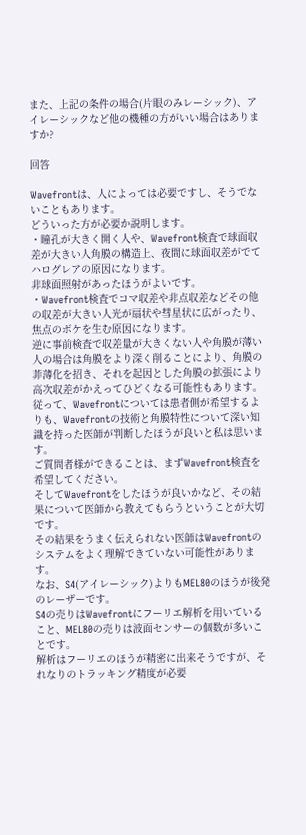また、上記の条件の場合(片眼のみレーシック)、アイレーシックなど他の機種の方がいい場合はありますか?

回答

Wavefrontは、人によっては必要ですし、そうでないこともあります。
どういった方が必要か説明します。
・瞳孔が大きく開く人や、Wavefront検査で球面収差が大きい人角膜の構造上、夜間に球面収差がでてハログレアの原因になります。
非球面照射があったほうがよいです。
・Wavefront検査でコマ収差や非点収差などその他の収差が大きい人光が扇状や彗星状に広がったり、焦点のボケを生む原因になります。
逆に事前検査で収差量が大きくない人や角膜が薄い人の場合は角膜をより深く削ることにより、角膜の菲薄化を招き、それを起因とした角膜の拡張により高次収差がかえってひどくなる可能性もあります。
従って、Wavefrontについては患者側が希望するよりも、Wavefrontの技術と角膜特性について深い知識を持った医師が判断したほうが良いと私は思います。
ご質問者様ができることは、まずWavefront検査を希望してください。
そしてWavefrontをしたほうが良いかなど、その結果について医師から教えてもらうということが大切です。
その結果をうまく伝えられない医師はWavefrontのシステムをよく理解できていない可能性があります。
なお、S4(アイレーシック)よりもMEL80のほうが後発のレーザーです。
S4の売りはWavefrontにフーリエ解析を用いていること、MEL80の売りは波面センサーの個数が多いことです。
解析はフーリエのほうが精密に出来そうですが、それなりのトラッキング精度が必要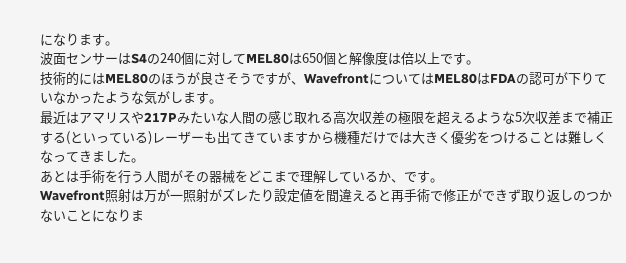になります。
波面センサーはS4の240個に対してMEL80は650個と解像度は倍以上です。
技術的にはMEL80のほうが良さそうですが、WavefrontについてはMEL80はFDAの認可が下りていなかったような気がします。
最近はアマリスや217Pみたいな人間の感じ取れる高次収差の極限を超えるような5次収差まで補正する(といっている)レーザーも出てきていますから機種だけでは大きく優劣をつけることは難しくなってきました。
あとは手術を行う人間がその器械をどこまで理解しているか、です。
Wavefront照射は万が一照射がズレたり設定値を間違えると再手術で修正ができず取り返しのつかないことになりま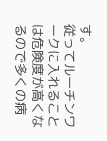す。
従ってルーチンワークに入れることは危険度が高くなるので多くの病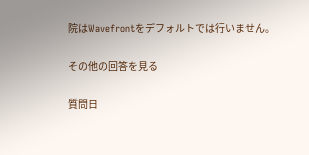院はWavefrontをデフォルトでは行いません。

その他の回答を見る

質問日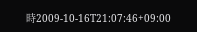時2009-10-16T21:07:46+09:00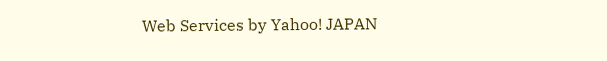Web Services by Yahoo! JAPAN